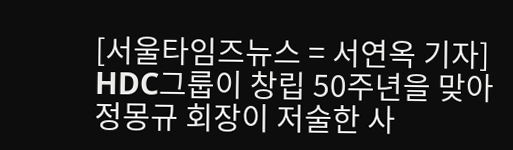[서울타임즈뉴스 = 서연옥 기자] HDC그룹이 창립 50주년을 맞아 정몽규 회장이 저술한 사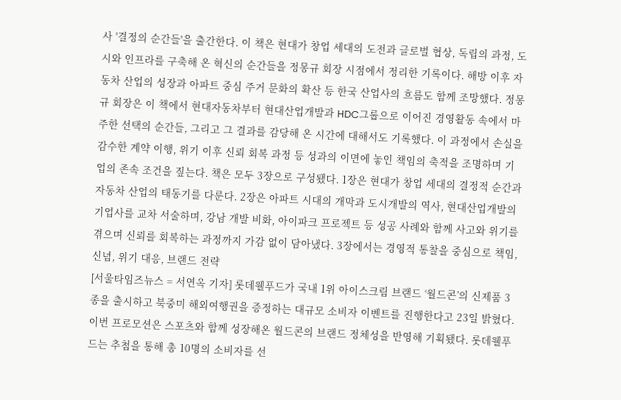사 '결정의 순간들'을 출간한다. 이 책은 현대가 창업 세대의 도전과 글로벌 협상, 독립의 과정, 도시와 인프라를 구축해 온 혁신의 순간들을 정몽규 회장 시점에서 정리한 기록이다. 해방 이후 자동차 산업의 성장과 아파트 중심 주거 문화의 확산 등 한국 산업사의 흐름도 함께 조망했다. 정몽규 회장은 이 책에서 현대자동차부터 현대산업개발과 HDC그룹으로 이어진 경영활동 속에서 마주한 선택의 순간들, 그리고 그 결과를 감당해 온 시간에 대해서도 기록했다. 이 과정에서 손실을 감수한 계약 이행, 위기 이후 신뢰 회복 과정 등 성과의 이면에 놓인 책임의 축적을 조명하며 기업의 존속 조건을 짚는다. 책은 모두 3장으로 구성됐다. 1장은 현대가 창업 세대의 결정적 순간과 자동차 산업의 태동기를 다룬다. 2장은 아파트 시대의 개막과 도시개발의 역사, 현대산업개발의 기업사를 교차 서술하며, 강남 개발 비화, 아이파크 프로젝트 등 성공 사례와 함께 사고와 위기를 겪으며 신뢰를 회복하는 과정까지 가감 없이 담아냈다. 3장에서는 경영적 통찰을 중심으로 책임, 신념, 위기 대응, 브랜드 전략
[서울타임즈뉴스 = 서연옥 기자] 롯데웰푸드가 국내 1위 아이스크림 브랜드 ‘월드콘’의 신제품 3종을 출시하고 북중미 해외여행권을 증정하는 대규모 소비자 이벤트를 진행한다고 23일 밝혔다. 이번 프로모션은 스포츠와 함께 성장해온 월드콘의 브랜드 정체성을 반영해 기획됐다. 롯데웰푸드는 추첨을 통해 총 10명의 소비자를 선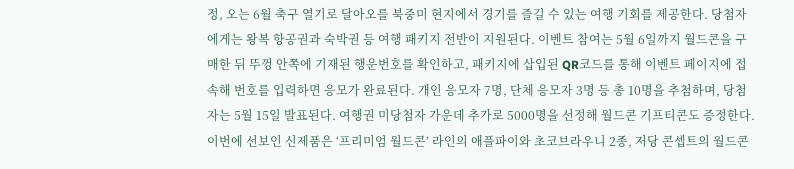정, 오는 6월 축구 열기로 달아오를 북중미 현지에서 경기를 즐길 수 있는 여행 기회를 제공한다. 당첨자에게는 왕복 항공권과 숙박권 등 여행 패키지 전반이 지원된다. 이벤트 참여는 5월 6일까지 월드콘을 구매한 뒤 뚜껑 안쪽에 기재된 행운번호를 확인하고, 패키지에 삽입된 QR코드를 통해 이벤트 페이지에 접속해 번호를 입력하면 응모가 완료된다. 개인 응모자 7명, 단체 응모자 3명 등 총 10명을 추첨하며, 당첨자는 5월 15일 발표된다. 여행권 미당첨자 가운데 추가로 5000명을 선정해 월드콘 기프티콘도 증정한다. 이번에 선보인 신제품은 ‘프리미엄 월드콘’ 라인의 애플파이와 초코브라우니 2종, 저당 콘셉트의 월드콘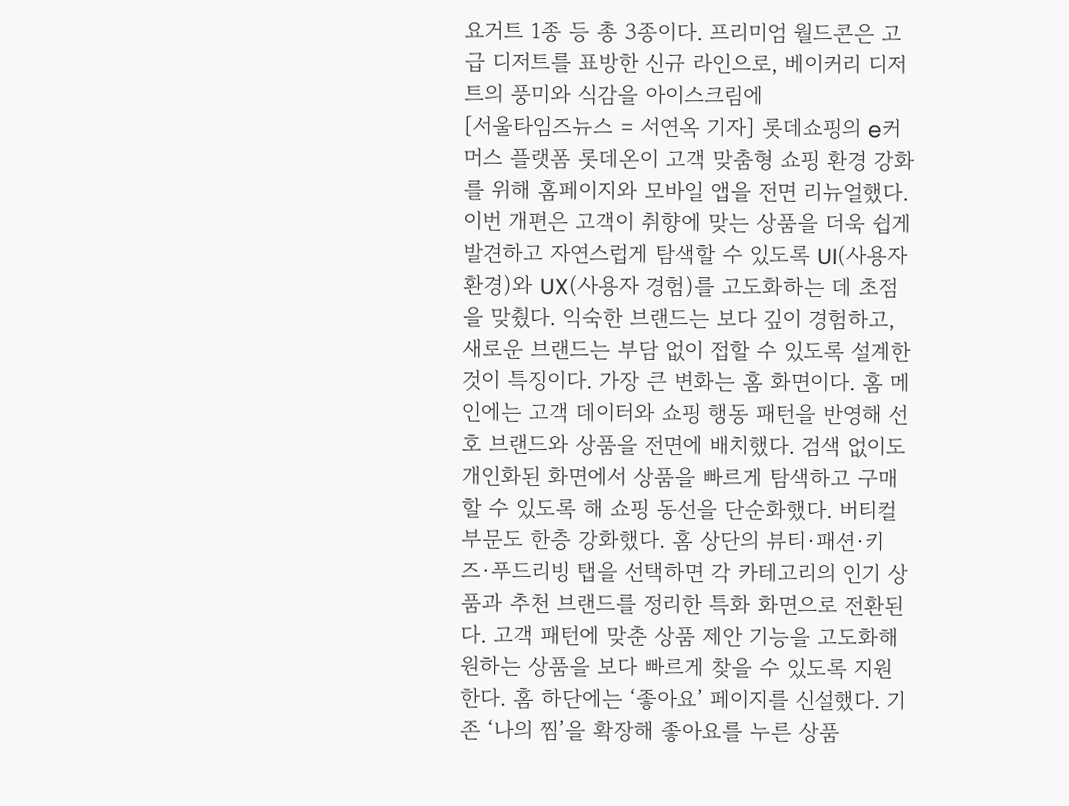요거트 1종 등 총 3종이다. 프리미엄 월드콘은 고급 디저트를 표방한 신규 라인으로, 베이커리 디저트의 풍미와 식감을 아이스크림에
[서울타임즈뉴스 = 서연옥 기자] 롯데쇼핑의 e커머스 플랫폼 롯데온이 고객 맞춤형 쇼핑 환경 강화를 위해 홈페이지와 모바일 앱을 전면 리뉴얼했다. 이번 개편은 고객이 취향에 맞는 상품을 더욱 쉽게 발견하고 자연스럽게 탐색할 수 있도록 UI(사용자 환경)와 UX(사용자 경험)를 고도화하는 데 초점을 맞췄다. 익숙한 브랜드는 보다 깊이 경험하고, 새로운 브랜드는 부담 없이 접할 수 있도록 설계한 것이 특징이다. 가장 큰 변화는 홈 화면이다. 홈 메인에는 고객 데이터와 쇼핑 행동 패턴을 반영해 선호 브랜드와 상품을 전면에 배치했다. 검색 없이도 개인화된 화면에서 상품을 빠르게 탐색하고 구매할 수 있도록 해 쇼핑 동선을 단순화했다. 버티컬 부문도 한층 강화했다. 홈 상단의 뷰티·패션·키즈·푸드리빙 탭을 선택하면 각 카테고리의 인기 상품과 추천 브랜드를 정리한 특화 화면으로 전환된다. 고객 패턴에 맞춘 상품 제안 기능을 고도화해 원하는 상품을 보다 빠르게 찾을 수 있도록 지원한다. 홈 하단에는 ‘좋아요’ 페이지를 신설했다. 기존 ‘나의 찜’을 확장해 좋아요를 누른 상품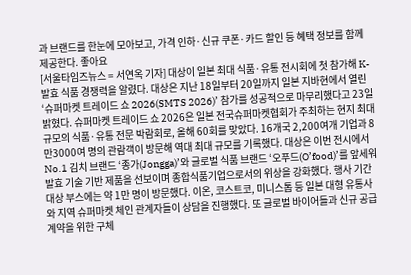과 브랜드를 한눈에 모아보고, 가격 인하·신규 쿠폰·카드 할인 등 혜택 정보를 함께 제공한다. 좋아요
[서울타임즈뉴스 = 서연옥 기자] 대상이 일본 최대 식품·유통 전시회에 첫 참가해 K-발효 식품 경쟁력을 알렸다. 대상은 지난 18일부터 20일까지 일본 지바현에서 열린 ‘슈퍼마켓 트레이드 쇼 2026(SMTS 2026)’ 참가를 성공적으로 마무리했다고 23일 밝혔다. 슈퍼마켓 트레이드 쇼 2026은 일본 전국슈퍼마켓협회가 주최하는 현지 최대 규모의 식품·유통 전문 박람회로, 올해 60회를 맞았다. 16개국 2,200여개 기업과 8만3000여 명의 관람객이 방문해 역대 최대 규모를 기록했다. 대상은 이번 전시에서 No.1 김치 브랜드 ‘종가(Jongga)’와 글로벌 식품 브랜드 ‘오푸드(O’food)’를 앞세워 발효 기술 기반 제품을 선보이며 종합식품기업으로서의 위상을 강화했다. 행사 기간 대상 부스에는 약 1만 명이 방문했다. 이온, 코스트코, 미니스톱 등 일본 대형 유통사와 지역 슈퍼마켓 체인 관계자들이 상담을 진행했다. 또 글로벌 바이어들과 신규 공급 계약을 위한 구체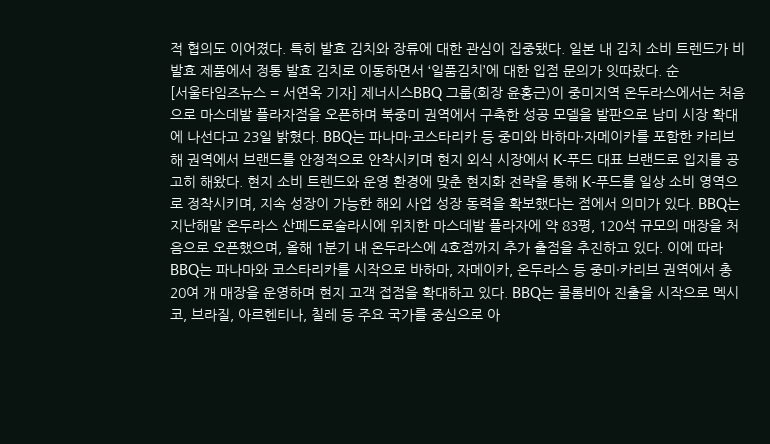적 협의도 이어졌다. 특히 발효 김치와 장류에 대한 관심이 집중됐다. 일본 내 김치 소비 트렌드가 비발효 제품에서 정통 발효 김치로 이동하면서 ‘일품김치’에 대한 입점 문의가 잇따랐다. 순
[서울타임즈뉴스 = 서연옥 기자] 제너시스BBQ 그룹(회장 윤홍근)이 중미지역 온두라스에서는 처음으로 마스데발 플라자점을 오픈하며 북중미 권역에서 구축한 성공 모델을 발판으로 남미 시장 확대에 나선다고 23일 밝혔다. BBQ는 파나마·코스타리카 등 중미와 바하마·자메이카를 포함한 카리브해 권역에서 브랜드를 안정적으로 안착시키며 현지 외식 시장에서 K-푸드 대표 브랜드로 입지를 공고히 해왔다. 현지 소비 트렌드와 운영 환경에 맞춘 현지화 전략을 통해 K-푸드를 일상 소비 영역으로 정착시키며, 지속 성장이 가능한 해외 사업 성장 동력을 확보했다는 점에서 의미가 있다. BBQ는 지난해말 온두라스 산페드로술라시에 위치한 마스데발 플라자에 약 83평, 120석 규모의 매장을 처음으로 오픈했으며, 올해 1분기 내 온두라스에 4호점까지 추가 출점을 추진하고 있다. 이에 따라 BBQ는 파나마와 코스타리카를 시작으로 바하마, 자메이카, 온두라스 등 중미·카리브 권역에서 총 20여 개 매장을 운영하며 현지 고객 접점을 확대하고 있다. BBQ는 콜롬비아 진출을 시작으로 멕시코, 브라질, 아르헨티나, 칠레 등 주요 국가를 중심으로 아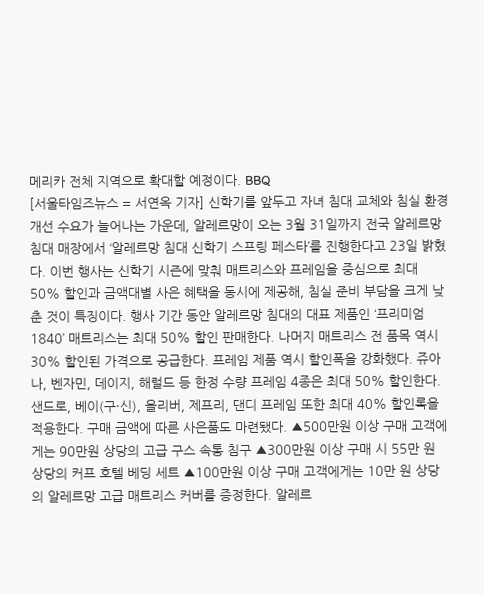메리카 전체 지역으로 확대할 예정이다. BBQ
[서울타임즈뉴스 = 서연옥 기자] 신학기를 앞두고 자녀 침대 교체와 침실 환경 개선 수요가 늘어나는 가운데, 알레르망이 오는 3월 31일까지 전국 알레르망 침대 매장에서 ‘알레르망 침대 신학기 스프링 페스타’를 진행한다고 23일 밝혔다. 이번 행사는 신학기 시즌에 맞춰 매트리스와 프레임을 중심으로 최대 50% 할인과 금액대별 사은 혜택을 동시에 제공해, 침실 준비 부담을 크게 낮춘 것이 특징이다. 행사 기간 동안 알레르망 침대의 대표 제품인 ‘프리미엄 1840’ 매트리스는 최대 50% 할인 판매한다. 나머지 매트리스 전 품목 역시 30% 할인된 가격으로 공급한다. 프레임 제품 역시 할인폭을 강화했다. 쥬아나, 벤자민, 데이지, 해럴드 등 한정 수량 프레임 4종은 최대 50% 할인한다. 샌드로, 베이(구·신), 올리버, 제프리, 댄디 프레임 또한 최대 40% 할인록을 적용한다. 구매 금액에 따른 사은품도 마련됐다. ▲500만원 이상 구매 고객에게는 90만원 상당의 고급 구스 속통 침구 ▲300만원 이상 구매 시 55만 원 상당의 커프 호텔 베딩 세트 ▲100만원 이상 구매 고객에게는 10만 원 상당의 알레르망 고급 매트리스 커버를 증정한다. 알레르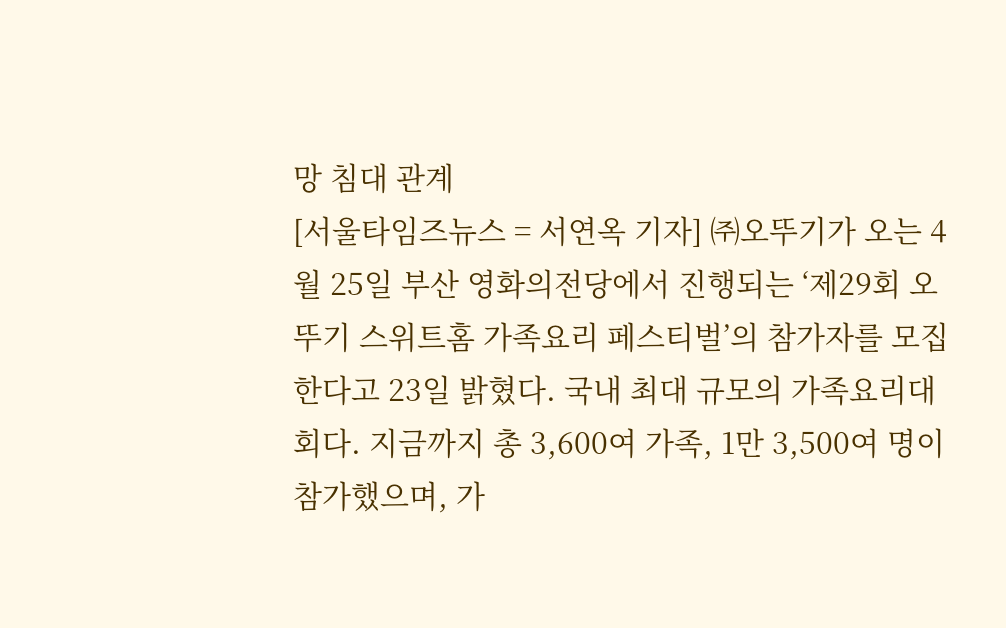망 침대 관계
[서울타임즈뉴스 = 서연옥 기자] ㈜오뚜기가 오는 4월 25일 부산 영화의전당에서 진행되는 ‘제29회 오뚜기 스위트홈 가족요리 페스티벌’의 참가자를 모집한다고 23일 밝혔다. 국내 최대 규모의 가족요리대회다. 지금까지 총 3,600여 가족, 1만 3,500여 명이 참가했으며, 가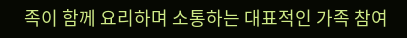족이 함께 요리하며 소통하는 대표적인 가족 참여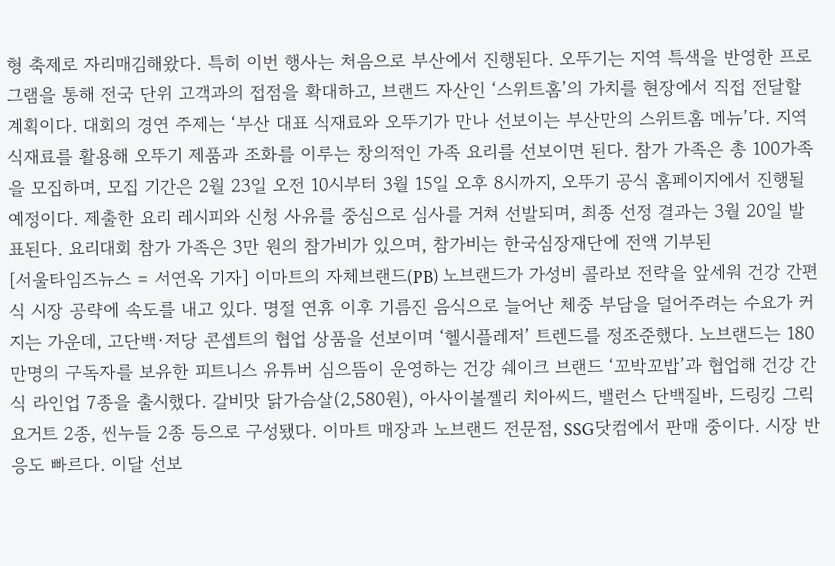형 축제로 자리매김해왔다. 특히 이번 행사는 처음으로 부산에서 진행된다. 오뚜기는 지역 특색을 반영한 프로그램을 통해 전국 단위 고객과의 접점을 확대하고, 브랜드 자산인 ‘스위트홈’의 가치를 현장에서 직접 전달할 계획이다. 대회의 경연 주제는 ‘부산 대표 식재료와 오뚜기가 만나 선보이는 부산만의 스위트홈 메뉴’다. 지역 식재료를 활용해 오뚜기 제품과 조화를 이루는 창의적인 가족 요리를 선보이면 된다. 참가 가족은 총 100가족을 모집하며, 모집 기간은 2월 23일 오전 10시부터 3월 15일 오후 8시까지, 오뚜기 공식 홈페이지에서 진행될 예정이다. 제출한 요리 레시피와 신청 사유를 중심으로 심사를 거쳐 선발되며, 최종 선정 결과는 3월 20일 발표된다. 요리대회 참가 가족은 3만 원의 참가비가 있으며, 참가비는 한국심장재단에 전액 기부된
[서울타임즈뉴스 = 서연옥 기자] 이마트의 자체브랜드(PB) 노브랜드가 가성비 콜라보 전략을 앞세워 건강 간편식 시장 공략에 속도를 내고 있다. 명절 연휴 이후 기름진 음식으로 늘어난 체중 부담을 덜어주려는 수요가 커지는 가운데, 고단백·저당 콘셉트의 협업 상품을 선보이며 ‘헬시플레저’ 트렌드를 정조준했다. 노브랜드는 180만명의 구독자를 보유한 피트니스 유튜버 심으뜸이 운영하는 건강 쉐이크 브랜드 ‘꼬박꼬밥’과 협업해 건강 간식 라인업 7종을 출시했다. 갈비맛 닭가슴살(2,580원), 아사이볼젤리 치아씨드, 밸런스 단백질바, 드링킹 그릭요거트 2종, 씬누들 2종 등으로 구성됐다. 이마트 매장과 노브랜드 전문점, SSG닷컴에서 판매 중이다. 시장 반응도 빠르다. 이달 선보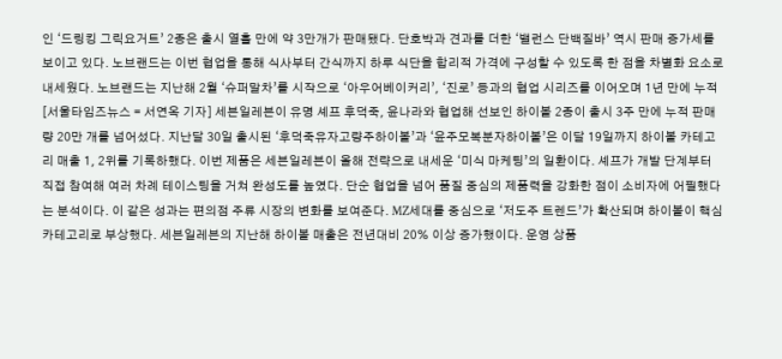인 ‘드링킹 그릭요거트’ 2종은 출시 열흘 만에 약 3만개가 판매됐다. 단호박과 견과를 더한 ‘밸런스 단백질바’ 역시 판매 증가세를 보이고 있다. 노브랜드는 이번 협업을 통해 식사부터 간식까지 하루 식단을 합리적 가격에 구성할 수 있도록 한 점을 차별화 요소로 내세웠다. 노브랜드는 지난해 2월 ‘슈퍼말차’를 시작으로 ‘아우어베이커리’, ‘진로’ 등과의 협업 시리즈를 이어오며 1년 만에 누적
[서울타임즈뉴스 = 서연옥 기자] 세븐일레븐이 유명 셰프 후덕죽, 윤나라와 협업해 선보인 하이볼 2종이 출시 3주 만에 누적 판매량 20만 개를 넘어섰다. 지난달 30일 출시된 ‘후덕죽유자고량주하이볼’과 ‘윤주모복분자하이볼’은 이달 19일까지 하이볼 카테고리 매출 1, 2위를 기록하했다. 이번 제품은 세븐일레븐이 올해 전략으로 내세운 ‘미식 마케팅’의 일환이다. 셰프가 개발 단계부터 직접 참여해 여러 차례 테이스팅을 거쳐 완성도를 높였다. 단순 협업을 넘어 품질 중심의 제품력을 강화한 점이 소비자에 어필했다는 분석이다. 이 같은 성과는 편의점 주류 시장의 변화를 보여준다. MZ세대를 중심으로 ‘저도주 트렌드’가 확산되며 하이볼이 핵심 카테고리로 부상했다. 세븐일레븐의 지난해 하이볼 매출은 전년대비 20% 이상 증가했이다. 운영 상품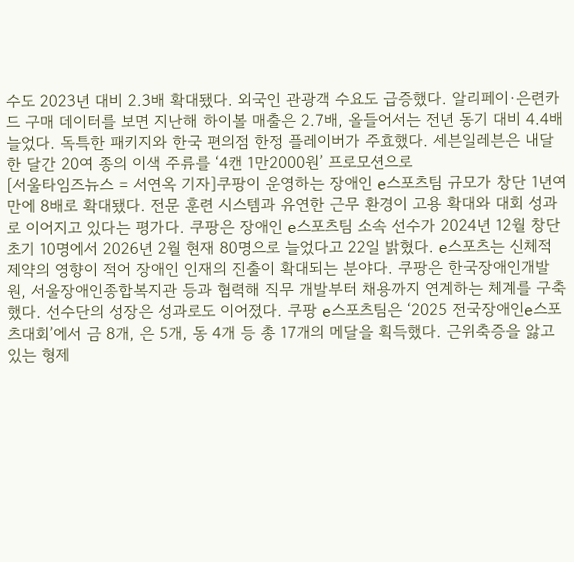수도 2023년 대비 2.3배 확대됐다. 외국인 관광객 수요도 급증했다. 알리페이·은련카드 구매 데이터를 보면 지난해 하이볼 매출은 2.7배, 올들어서는 전년 동기 대비 4.4배 늘었다. 독특한 패키지와 한국 편의점 한정 플레이버가 주효했다. 세븐일레븐은 내달 한 달간 20여 종의 이색 주류를 ‘4캔 1만2000원’ 프로모션으로
[서울타임즈뉴스 = 서연옥 기자]쿠팡이 운영하는 장애인 e스포츠팀 규모가 창단 1년여 만에 8배로 확대됐다. 전문 훈련 시스템과 유연한 근무 환경이 고용 확대와 대회 성과로 이어지고 있다는 평가다. 쿠팡은 장애인 e스포츠팀 소속 선수가 2024년 12월 창단 초기 10명에서 2026년 2월 현재 80명으로 늘었다고 22일 밝혔다. e스포츠는 신체적 제약의 영향이 적어 장애인 인재의 진출이 확대되는 분야다. 쿠팡은 한국장애인개발원, 서울장애인종합복지관 등과 협력해 직무 개발부터 채용까지 연계하는 체계를 구축했다. 선수단의 성장은 성과로도 이어졌다. 쿠팡 e스포츠팀은 ‘2025 전국장애인e스포츠대회’에서 금 8개, 은 5개, 동 4개 등 총 17개의 메달을 획득했다. 근위축증을 앓고 있는 형제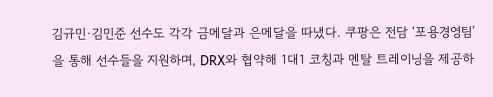김규민·김민준 선수도 각각 금메달과 은메달을 따냈다. 쿠팡은 전담 ‘포용경영팀’을 통해 선수들을 지원하며, DRX와 협약해 1대1 코칭과 멘탈 트레이닝을 제공하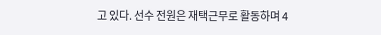고 있다. 선수 전원은 재택근무로 활동하며 4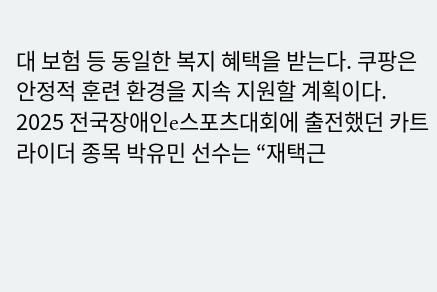대 보험 등 동일한 복지 혜택을 받는다. 쿠팡은 안정적 훈련 환경을 지속 지원할 계획이다. 2025 전국장애인e스포츠대회에 출전했던 카트라이더 종목 박유민 선수는 “재택근